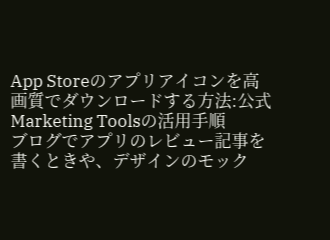App Storeのアプリアイコンを高画質でダウンロードする方法:公式Marketing Toolsの活用手順
ブログでアプリのレビュー記事を書くときや、デザインのモック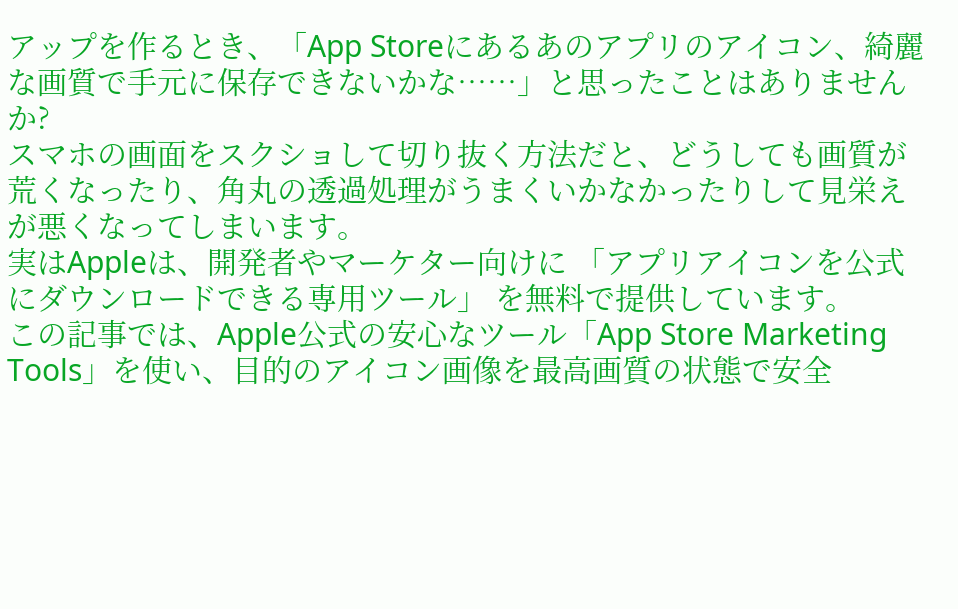アップを作るとき、「App Storeにあるあのアプリのアイコン、綺麗な画質で手元に保存できないかな……」と思ったことはありませんか?
スマホの画面をスクショして切り抜く方法だと、どうしても画質が荒くなったり、角丸の透過処理がうまくいかなかったりして見栄えが悪くなってしまいます。
実はAppleは、開発者やマーケター向けに 「アプリアイコンを公式にダウンロードできる専用ツール」 を無料で提供しています。
この記事では、Apple公式の安心なツール「App Store Marketing Tools」を使い、目的のアイコン画像を最高画質の状態で安全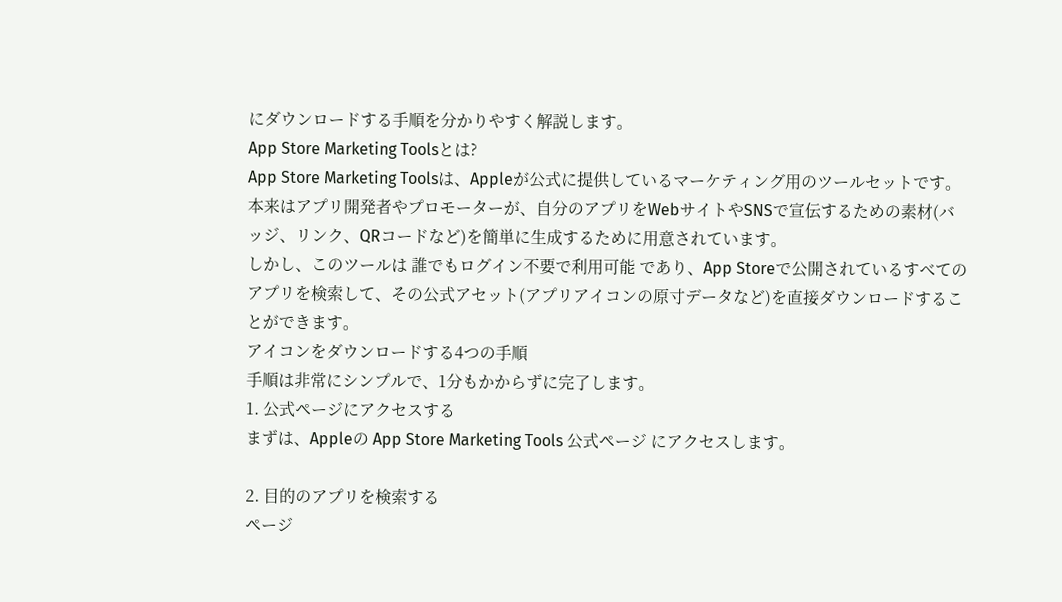にダウンロードする手順を分かりやすく解説します。
App Store Marketing Toolsとは?
App Store Marketing Toolsは、Appleが公式に提供しているマーケティング用のツールセットです。
本来はアプリ開発者やプロモーターが、自分のアプリをWebサイトやSNSで宣伝するための素材(バッジ、リンク、QRコードなど)を簡単に生成するために用意されています。
しかし、このツールは 誰でもログイン不要で利用可能 であり、App Storeで公開されているすべてのアプリを検索して、その公式アセット(アプリアイコンの原寸データなど)を直接ダウンロードすることができます。
アイコンをダウンロードする4つの手順
手順は非常にシンプルで、1分もかからずに完了します。
1. 公式ページにアクセスする
まずは、Appleの App Store Marketing Tools 公式ページ にアクセスします。

2. 目的のアプリを検索する
ページ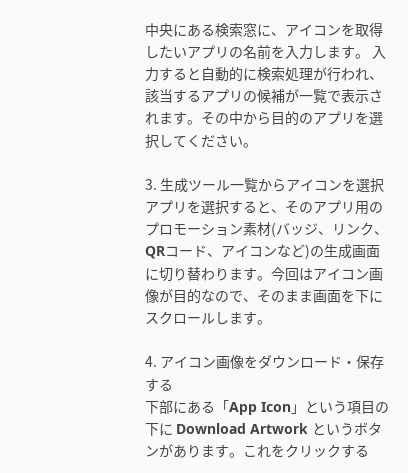中央にある検索窓に、アイコンを取得したいアプリの名前を入力します。 入力すると自動的に検索処理が行われ、該当するアプリの候補が一覧で表示されます。その中から目的のアプリを選択してください。

3. 生成ツール一覧からアイコンを選択
アプリを選択すると、そのアプリ用のプロモーション素材(バッジ、リンク、QRコード、アイコンなど)の生成画面に切り替わります。今回はアイコン画像が目的なので、そのまま画面を下にスクロールします。

4. アイコン画像をダウンロード・保存する
下部にある「App Icon」という項目の下に Download Artwork というボタンがあります。これをクリックする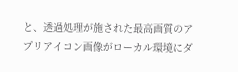と、透過処理が施された最高画質のアプリアイコン画像がローカル環境にダ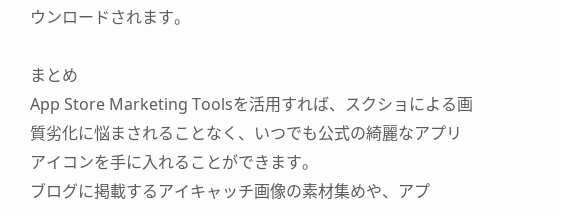ウンロードされます。

まとめ
App Store Marketing Toolsを活用すれば、スクショによる画質劣化に悩まされることなく、いつでも公式の綺麗なアプリアイコンを手に入れることができます。
ブログに掲載するアイキャッチ画像の素材集めや、アプ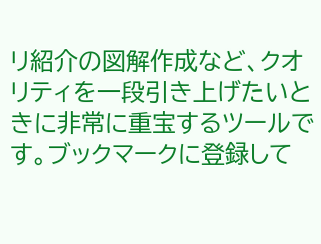リ紹介の図解作成など、クオリティを一段引き上げたいときに非常に重宝するツールです。ブックマークに登録して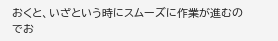おくと、いざという時にスムーズに作業が進むのでお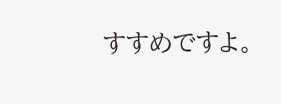すすめですよ。